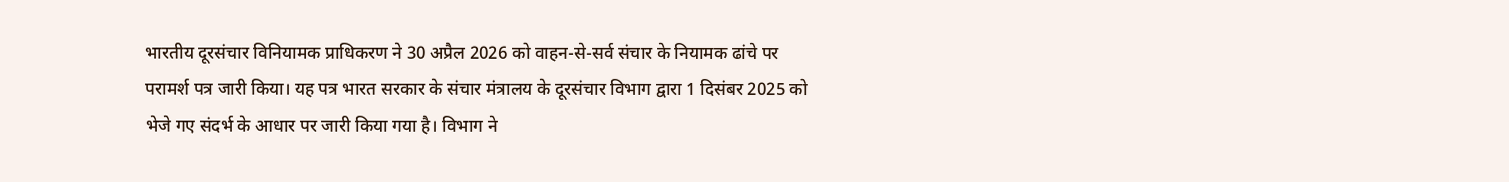भारतीय दूरसंचार विनियामक प्राधिकरण ने 30 अप्रैल 2026 को वाहन-से-सर्व संचार के नियामक ढांचे पर परामर्श पत्र जारी किया। यह पत्र भारत सरकार के संचार मंत्रालय के दूरसंचार विभाग द्वारा 1 दिसंबर 2025 को भेजे गए संदर्भ के आधार पर जारी किया गया है। विभाग ने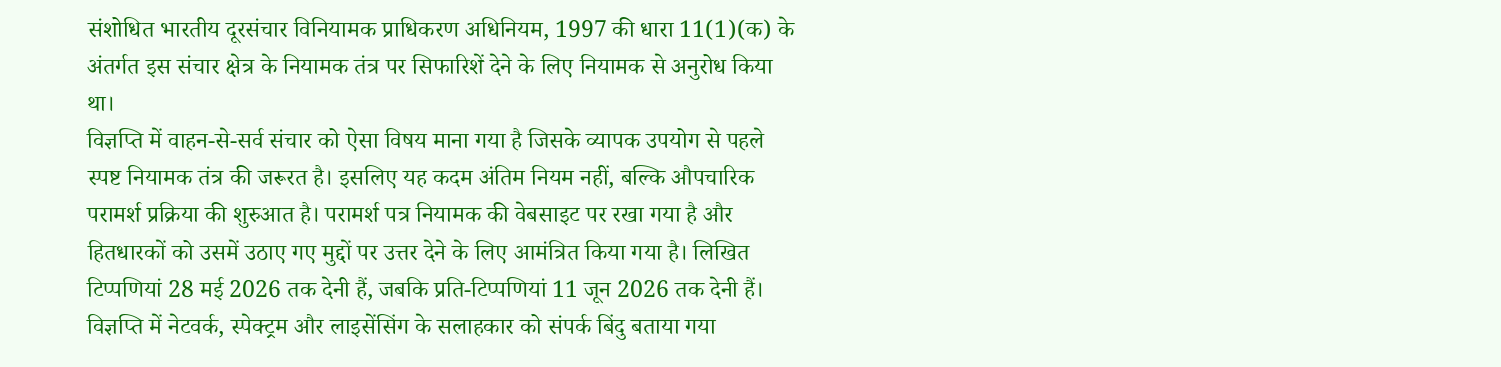संशोधित भारतीय दूरसंचार विनियामक प्राधिकरण अधिनियम, 1997 की धारा 11(1)(क) के अंतर्गत इस संचार क्षेत्र के नियामक तंत्र पर सिफारिशें देने के लिए नियामक से अनुरोध किया था।
विज्ञप्ति में वाहन-से-सर्व संचार को ऐसा विषय माना गया है जिसके व्यापक उपयोग से पहले स्पष्ट नियामक तंत्र की जरूरत है। इसलिए यह कदम अंतिम नियम नहीं, बल्कि औपचारिक परामर्श प्रक्रिया की शुरुआत है। परामर्श पत्र नियामक की वेबसाइट पर रखा गया है और हितधारकों को उसमें उठाए गए मुद्दों पर उत्तर देने के लिए आमंत्रित किया गया है। लिखित टिप्पणियां 28 मई 2026 तक देनी हैं, जबकि प्रति-टिप्पणियां 11 जून 2026 तक देनी हैं। विज्ञप्ति में नेटवर्क, स्पेक्ट्रम और लाइसेंसिंग के सलाहकार को संपर्क बिंदु बताया गया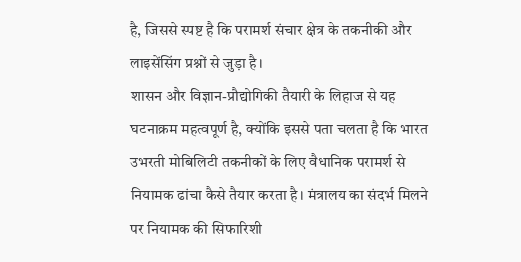है, जिससे स्पष्ट है कि परामर्श संचार क्षेत्र के तकनीकी और लाइसेंसिंग प्रश्नों से जुड़ा है।
शासन और विज्ञान-प्रौद्योगिकी तैयारी के लिहाज से यह घटनाक्रम महत्वपूर्ण है, क्योंकि इससे पता चलता है कि भारत उभरती मोबिलिटी तकनीकों के लिए वैधानिक परामर्श से नियामक ढांचा कैसे तैयार करता है। मंत्रालय का संदर्भ मिलने पर नियामक की सिफारिशी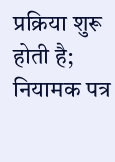प्रक्रिया शुरू होती है; नियामक पत्र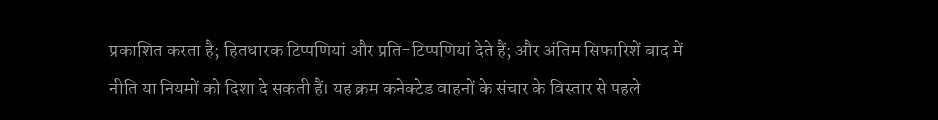प्रकाशित करता है; हितधारक टिप्पणियां और प्रति-टिप्पणियां देते हैं; और अंतिम सिफारिशें बाद में नीति या नियमों को दिशा दे सकती हैं। यह क्रम कनेक्टेड वाहनों के संचार के विस्तार से पहले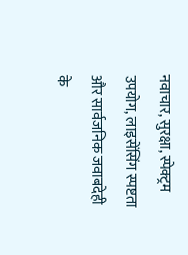नवाचार, सुरक्षा, स्पेक्ट्रम उपयोग, लाइसेंसिंग स्पष्टता और सार्वजनिक जवाबदेही के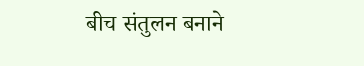बीच संतुलन बनाने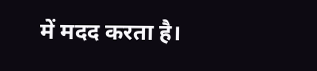में मदद करता है।